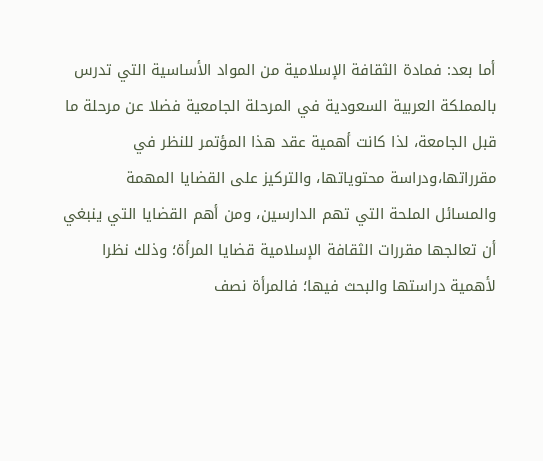أما بعد: فمادة الثقافة الإسلامية من المواد الأساسية التي تدرس بالمملكة العربية السعودية في المرحلة الجامعية فضلا عن مرحلة ما قبل الجامعة، لذا كانت أهمية عقد هذا المؤتمر للنظر في مقرراتها،ودراسة محتوياتها، والتركيز على القضايا المهمة والمسائل الملحة التي تهم الدارسين، ومن أهم القضايا التي ينبغي أن تعالجها مقررات الثقافة الإسلامية قضايا المرأة؛ وذلك نظرا لأهمية دراستها والبحث فيها؛ فالمرأة نصف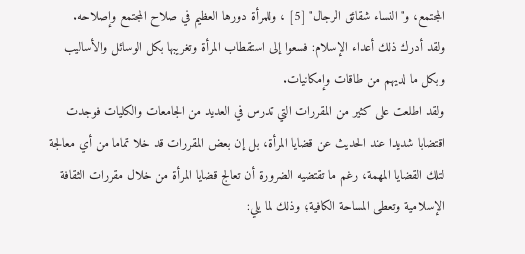المجتمع، و"النساء شقائق الرجال" [5] ، وللمرأة دورها العظيم في صلاح المجتمع وإصلاحه.
ولقد أدرك ذلك أعداء الإسلام: فسعوا إلى استقطاب المرأة وتغريبها بكل الوسائل والأساليب وبكل ما لديهم من طاقات وإمكانيات.
ولقد اطلعت على كثير من المقررات التي تدرس في العديد من الجامعات والكليات فوجدت اقتضابا شديدا عند الحديث عن قضايا المرأة، بل إن بعض المقررات قد خلا تماما من أي معالجة لتلك القضايا المهمة، رغم ما تقتضيه الضرورة أن تعالج قضايا المرأة من خلال مقررات الثقافة الإسلامية وتعطى المساحة الكافية؛ وذلك لما يلي: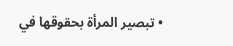• تبصير المرأة بحقوقها في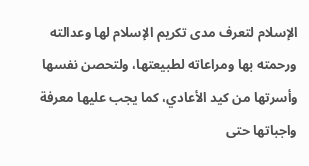الإسلام لتعرف مدى تكريم الإسلام لها وعدالته ورحمته بها ومراعاته لطبيعتها، ولتحصن نفسها وأسرتها من كيد الأعادي، كما يجب عليها معرفة واجباتها حتى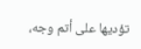تؤديها على أتم وجه،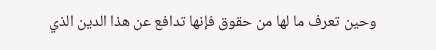وحين تعرف ما لها من حقوق فإنها تدافع عن هذا الدين الذي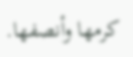كرمها وأنصفها.